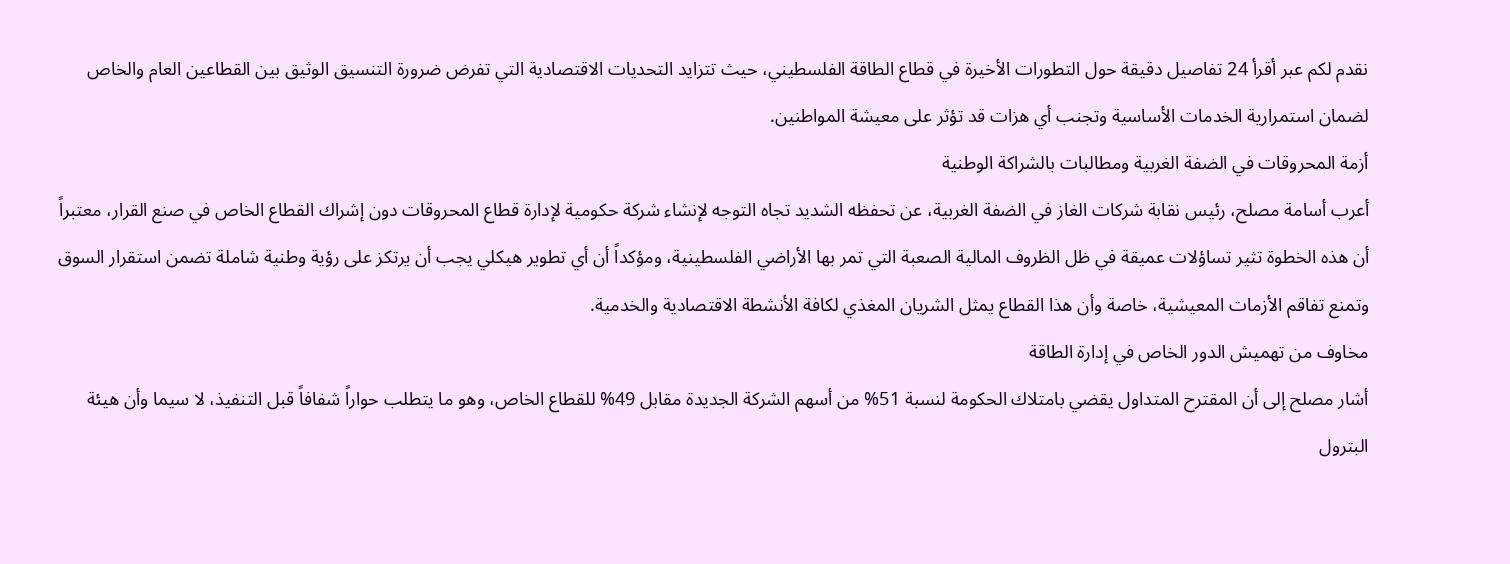نقدم لكم عبر أقرأ 24 تفاصيل دقيقة حول التطورات الأخيرة في قطاع الطاقة الفلسطيني، حيث تتزايد التحديات الاقتصادية التي تفرض ضرورة التنسيق الوثيق بين القطاعين العام والخاص لضمان استمرارية الخدمات الأساسية وتجنب أي هزات قد تؤثر على معيشة المواطنين.
أزمة المحروقات في الضفة الغربية ومطالبات بالشراكة الوطنية
أعرب أسامة مصلح، رئيس نقابة شركات الغاز في الضفة الغربية، عن تحفظه الشديد تجاه التوجه لإنشاء شركة حكومية لإدارة قطاع المحروقات دون إشراك القطاع الخاص في صنع القرار، معتبراً أن هذه الخطوة تثير تساؤلات عميقة في ظل الظروف المالية الصعبة التي تمر بها الأراضي الفلسطينية، ومؤكداً أن أي تطوير هيكلي يجب أن يرتكز على رؤية وطنية شاملة تضمن استقرار السوق وتمنع تفاقم الأزمات المعيشية، خاصة وأن هذا القطاع يمثل الشريان المغذي لكافة الأنشطة الاقتصادية والخدمية.
مخاوف من تهميش الدور الخاص في إدارة الطاقة
أشار مصلح إلى أن المقترح المتداول يقضي بامتلاك الحكومة لنسبة 51% من أسهم الشركة الجديدة مقابل 49% للقطاع الخاص، وهو ما يتطلب حواراً شفافاً قبل التنفيذ، لا سيما وأن هيئة البترول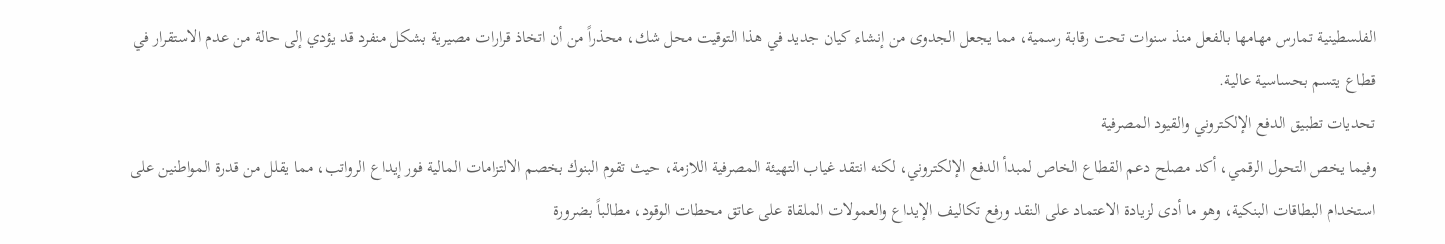الفلسطينية تمارس مهامها بالفعل منذ سنوات تحت رقابة رسمية، مما يجعل الجدوى من إنشاء كيان جديد في هذا التوقيت محل شك، محذراً من أن اتخاذ قرارات مصيرية بشكل منفرد قد يؤدي إلى حالة من عدم الاستقرار في قطاع يتسم بحساسية عالية.
تحديات تطبيق الدفع الإلكتروني والقيود المصرفية
وفيما يخص التحول الرقمي، أكد مصلح دعم القطاع الخاص لمبدأ الدفع الإلكتروني، لكنه انتقد غياب التهيئة المصرفية اللازمة، حيث تقوم البنوك بخصم الالتزامات المالية فور إيداع الرواتب، مما يقلل من قدرة المواطنين على استخدام البطاقات البنكية، وهو ما أدى لزيادة الاعتماد على النقد ورفع تكاليف الإيداع والعمولات الملقاة على عاتق محطات الوقود، مطالباً بضرورة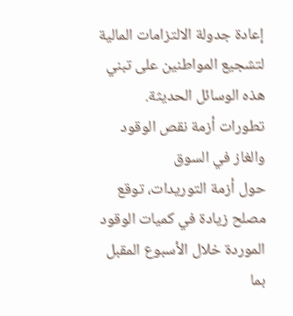إعادة جدولة الالتزامات المالية لتشجيع المواطنين على تبني هذه الوسائل الحديثة.
تطورات أزمة نقص الوقود والغاز في السوق
حول أزمة التوريدات، توقع مصلح زيادة في كميات الوقود الموردة خلال الأسبوع المقبل بما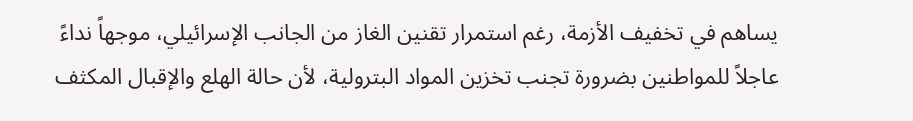يساهم في تخفيف الأزمة، رغم استمرار تقنين الغاز من الجانب الإسرائيلي، موجهاً نداءً عاجلاً للمواطنين بضرورة تجنب تخزين المواد البترولية، لأن حالة الهلع والإقبال المكثف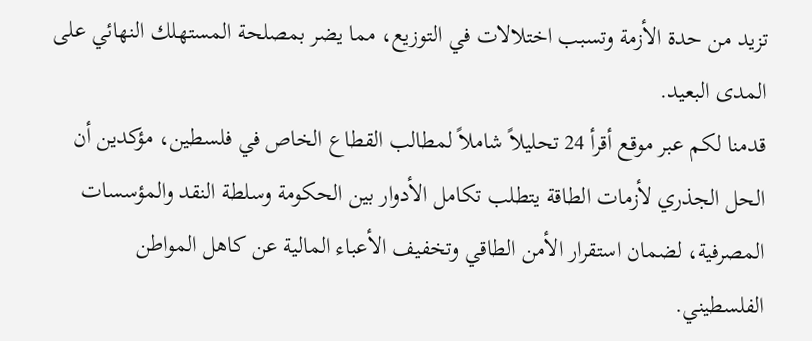تزيد من حدة الأزمة وتسبب اختلالات في التوزيع، مما يضر بمصلحة المستهلك النهائي على المدى البعيد.
قدمنا لكم عبر موقع أقرأ 24 تحليلاً شاملاً لمطالب القطاع الخاص في فلسطين، مؤكدين أن الحل الجذري لأزمات الطاقة يتطلب تكامل الأدوار بين الحكومة وسلطة النقد والمؤسسات المصرفية، لضمان استقرار الأمن الطاقي وتخفيف الأعباء المالية عن كاهل المواطن الفلسطيني.